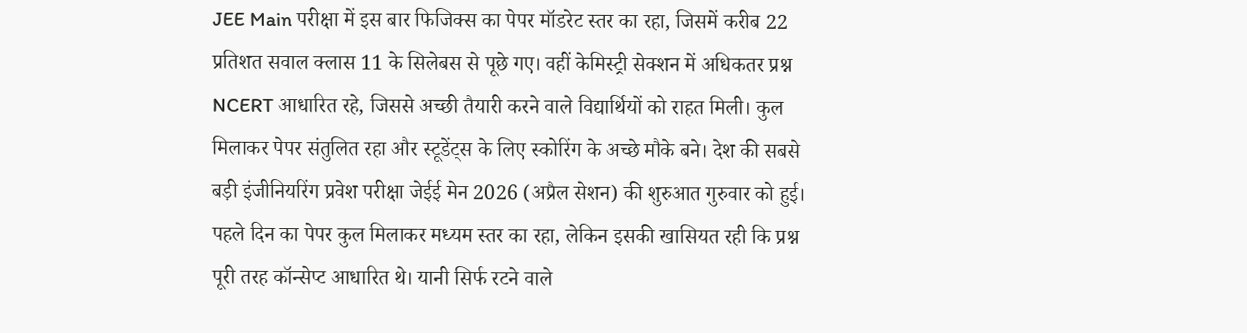JEE Main परीक्षा में इस बार फिजिक्स का पेपर मॉडरेट स्तर का रहा, जिसमें करीब 22 प्रतिशत सवाल क्लास 11 के सिलेबस से पूछे गए। वहीं केमिस्ट्री सेक्शन में अधिकतर प्रश्न NCERT आधारित रहे, जिससे अच्छी तैयारी करने वाले विद्यार्थियों को राहत मिली। कुल मिलाकर पेपर संतुलित रहा और स्टूडेंट्स के लिए स्कोरिंग के अच्छे मौके बने। देश की सबसे बड़ी इंजीनियरिंग प्रवेश परीक्षा जेईई मेन 2026 (अप्रैल सेशन) की शुरुआत गुरुवार को हुई। पहले दिन का पेपर कुल मिलाकर मध्यम स्तर का रहा, लेकिन इसकी खासियत रही कि प्रश्न पूरी तरह कॉन्सेप्ट आधारित थे। यानी सिर्फ रटने वाले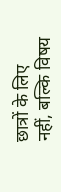छात्रों के लिए नहीं, बल्कि विषय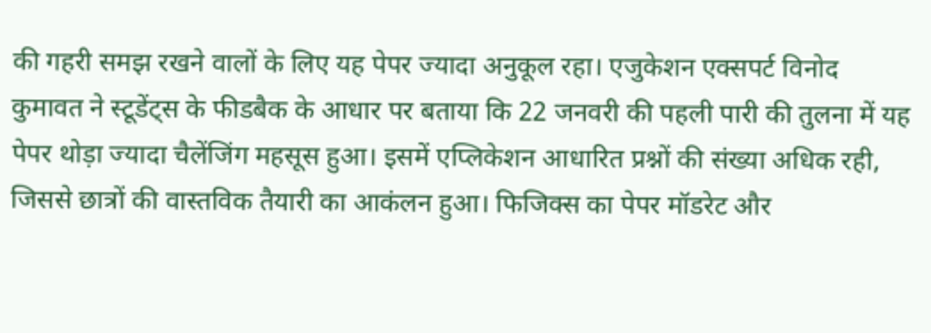की गहरी समझ रखने वालों के लिए यह पेपर ज्यादा अनुकूल रहा। एजुकेशन एक्सपर्ट विनोद कुमावत ने स्टूडेंट्स के फीडबैक के आधार पर बताया कि 22 जनवरी की पहली पारी की तुलना में यह पेपर थोड़ा ज्यादा चैलेंजिंग महसूस हुआ। इसमें एप्लिकेशन आधारित प्रश्नों की संख्या अधिक रही, जिससे छात्रों की वास्तविक तैयारी का आकंलन हुआ। फिजिक्स का पेपर मॉडरेट और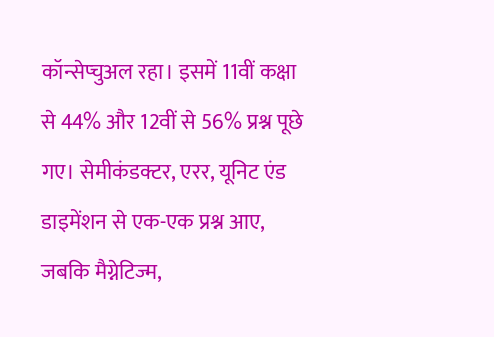कॉन्सेप्चुअल रहा। इसमें 11वीं कक्षा से 44% और 12वीं से 56% प्रश्न पूछे गए। सेमीकंडक्टर, एरर, यूनिट एंड डाइमेंशन से एक-एक प्रश्न आए, जबकि मैग्नेटिज्म,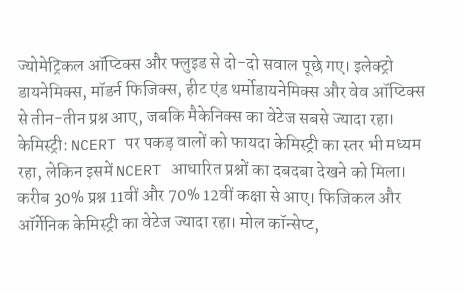ज्योमेट्रिकल ऑप्टिक्स और फ्लुइड से दो-दो सवाल पूछे गए। इलेक्ट्रो डायनेमिक्स, मॉडर्न फिजिक्स, हीट एंड थर्मोडायनेमिक्स और वेव ऑप्टिक्स से तीन-तीन प्रश्न आए, जबकि मैकेनिक्स का वेटेज सबसे ज्यादा रहा। केमिस्ट्री: NCERT पर पकड़ वालों को फायदा केमिस्ट्री का स्तर भी मध्यम रहा, लेकिन इसमें NCERT आधारित प्रश्नों का दबदबा देखने को मिला। करीब 30% प्रश्न 11वीं और 70% 12वीं कक्षा से आए। फिजिकल और ऑर्गेनिक केमिस्ट्री का वेटेज ज्यादा रहा। मोल कॉन्सेप्ट,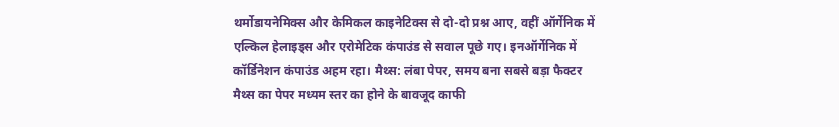थर्मोडायनेमिक्स और केमिकल काइनेटिक्स से दो-दो प्रश्न आए, वहीं ऑर्गेनिक में एल्किल हेलाइड्स और एरोमेटिक कंपाउंड से सवाल पूछे गए। इनऑर्गेनिक में कॉर्डिनेशन कंपाउंड अहम रहा। मैथ्स: लंबा पेपर, समय बना सबसे बड़ा फैक्टर मैथ्स का पेपर मध्यम स्तर का होने के बावजूद काफी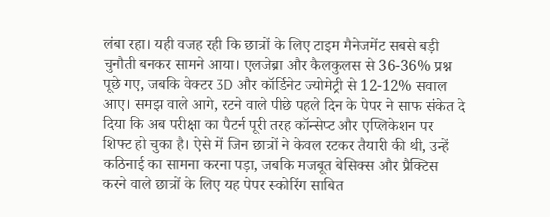लंबा रहा। यही वजह रही कि छात्रों के लिए टाइम मैनेजमेंट सबसे बड़ी चुनौती बनकर सामने आया। एलजेब्रा और कैलकुलस से 36-36% प्रश्न पूछे गए, जबकि वेक्टर 3D और कॉर्डिनेट ज्योमेट्री से 12-12% सवाल आए। समझ वाले आगे, रटने वाले पीछे पहले दिन के पेपर ने साफ संकेत दे दिया कि अब परीक्षा का पैटर्न पूरी तरह कॉन्सेप्ट और एप्लिकेशन पर शिफ्ट हो चुका है। ऐसे में जिन छात्रों ने केवल रटकर तैयारी की थी, उन्हें कठिनाई का सामना करना पड़ा, जबकि मजबूत बेसिक्स और प्रैक्टिस करने वाले छात्रों के लिए यह पेपर स्कोरिंग साबित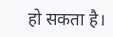हो सकता है।